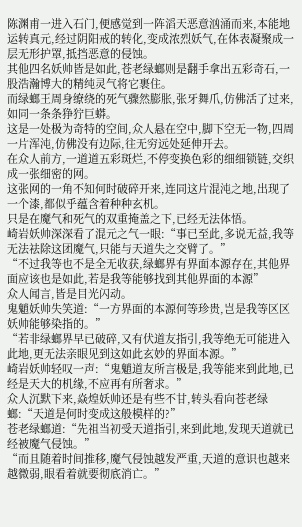陈渊甫一进入石门,便感觉到一阵滔天恶意汹涌而来,本能地运转真元,经过阴阳戒的转化,变成浓烈妖气,在体表凝聚成一层无形护罩,抵挡恶意的侵蚀。
其他四名妖帅皆是如此,苍老绿螂则是翻手拿出五彩奇石,一股浩瀚博大的精纯灵气将它裹住。
而绿螂王周身缭绕的死气骤然膨胀,张牙舞爪,仿佛活了过来,如同一条条狰狞巨蟒。
这是一处极为奇特的空间,众人悬在空中,脚下空无一物,四周一片浑沌,仿佛没有边际,往无穷远处延伸开去。
在众人前方,一道道五彩斑烂,不停变换色彩的细细锁链,交织成一张细密的网。
这张网的一角不知何时破碎开来,连同这片混沌之地,出现了一个漆,都似乎蕴含着种种玄机。
只是在魔气和死气的双重掩盖之下,已经无法体悟。
崎岩妖帅深深看了混元之气一眼:“事已至此,多说无益,我等无法祛除这团魔气,只能与天道失之交臂了。”
“不过我等也不是全无收获,绿螂界有界面本源存在,其他界面应该也是如此,若是我等能够找到其他界面的本源”
众人闻言,皆是目光闪动。
鬼魈妖帅失笑道:“一方界面的本源何等珍贵,岂是我等区区妖帅能够染指的。”
“若非绿螂界早已破碎,又有伏道友指引,我等绝无可能进入此地,更无法亲眼见到这如此玄妙的界面本源。”
崎岩妖帅轻叹一声:“鬼魈道友所言极是,我等能来到此地,已经是天大的机缘,不应再有所奢求。”
众人沉默下来,焱煌妖帅还是有些不甘,转头看向苍老绿螂:“天道是何时变成这般模样的?”
苍老绿螂道:“先祖当初受天道指引,来到此地,发现天道就已经被魔气侵蚀。”
“而且随着时间推移,魔气侵蚀越发严重,天道的意识也越来越微弱,眼看着就要彻底消亡。”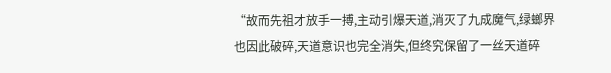“故而先祖才放手一搏,主动引爆天道,消灭了九成魔气,绿螂界也因此破碎,天道意识也完全消失,但终究保留了一丝天道碎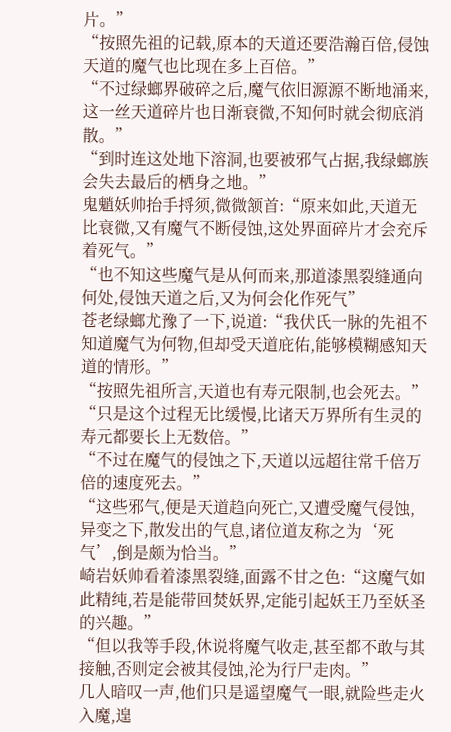片。”
“按照先祖的记载,原本的天道还要浩瀚百倍,侵蚀天道的魔气也比现在多上百倍。”
“不过绿螂界破碎之后,魔气依旧源源不断地涌来,这一丝天道碎片也日渐衰微,不知何时就会彻底消散。”
“到时连这处地下溶洞,也要被邪气占据,我绿螂族会失去最后的栖身之地。”
鬼魈妖帅抬手捋须,微微颔首:“原来如此,天道无比衰微,又有魔气不断侵蚀,这处界面碎片才会充斥着死气。”
“也不知这些魔气是从何而来,那道漆黑裂缝通向何处,侵蚀天道之后,又为何会化作死气”
苍老绿螂尤豫了一下,说道:“我伏氏一脉的先祖不知道魔气为何物,但却受天道庇佑,能够模糊感知天道的情形。”
“按照先祖所言,天道也有寿元限制,也会死去。”
“只是这个过程无比缓慢,比诸天万界所有生灵的寿元都要长上无数倍。”
“不过在魔气的侵蚀之下,天道以远超往常千倍万倍的速度死去。”
“这些邪气,便是天道趋向死亡,又遭受魔气侵蚀,异变之下,散发出的气息,诸位道友称之为‘死气’,倒是颇为恰当。”
崎岩妖帅看着漆黑裂缝,面露不甘之色:“这魔气如此精纯,若是能带回焚妖界,定能引起妖王乃至妖圣的兴趣。”
“但以我等手段,休说将魔气收走,甚至都不敢与其接触,否则定会被其侵蚀,沦为行尸走肉。”
几人暗叹一声,他们只是遥望魔气一眼,就险些走火入魔,遑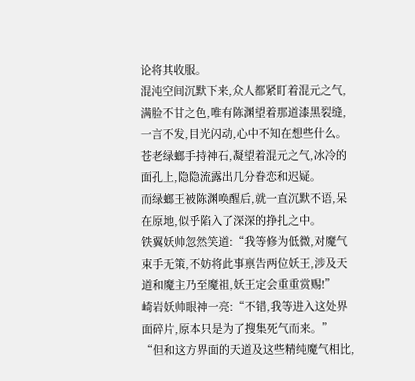论将其收服。
混沌空间沉默下来,众人都紧盯着混元之气,满脸不甘之色,唯有陈渊望着那道漆黑裂缝,一言不发,目光闪动,心中不知在想些什么。
苍老绿螂手持神石,凝望着混元之气,冰冷的面孔上,隐隐流露出几分眷恋和迟疑。
而绿螂王被陈渊唤醒后,就一直沉默不语,呆在原地,似乎陷入了深深的挣扎之中。
铁翼妖帅忽然笑道:“我等修为低微,对魔气束手无策,不妨将此事禀告两位妖王,涉及天道和魔主乃至魔祖,妖王定会重重赏赐!”
崎岩妖帅眼神一亮:“不错,我等进入这处界面碎片,原本只是为了搜集死气而来。”
“但和这方界面的天道及这些精纯魔气相比,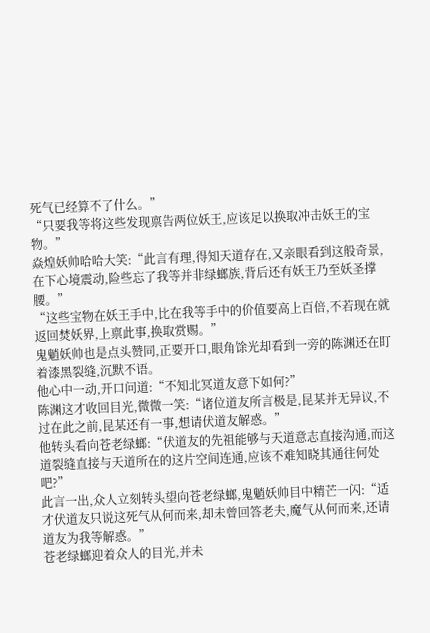死气已经算不了什么。”
“只要我等将这些发现禀告两位妖王,应该足以换取冲击妖王的宝物。”
焱煌妖帅哈哈大笑:“此言有理,得知天道存在,又亲眼看到这般奇景,在下心境震动,险些忘了我等并非绿螂族,背后还有妖王乃至妖圣撑腰。”
“这些宝物在妖王手中,比在我等手中的价值要高上百倍,不若现在就返回焚妖界,上禀此事,换取赏赐。”
鬼魈妖帅也是点头赞同,正要开口,眼角馀光却看到一旁的陈渊还在盯着漆黑裂缝,沉默不语。
他心中一动,开口问道:“不知北冥道友意下如何?”
陈渊这才收回目光,微微一笑:“诸位道友所言极是,昆某并无异议,不过在此之前,昆某还有一事,想请伏道友解惑。”
他转头看向苍老绿螂:“伏道友的先祖能够与天道意志直接沟通,而这道裂缝直接与天道所在的这片空间连通,应该不难知晓其通往何处吧?”
此言一出,众人立刻转头望向苍老绿螂,鬼魈妖帅目中精芒一闪:“适才伏道友只说这死气从何而来,却未曾回答老夫,魔气从何而来,还请道友为我等解惑。”
苍老绿螂迎着众人的目光,并未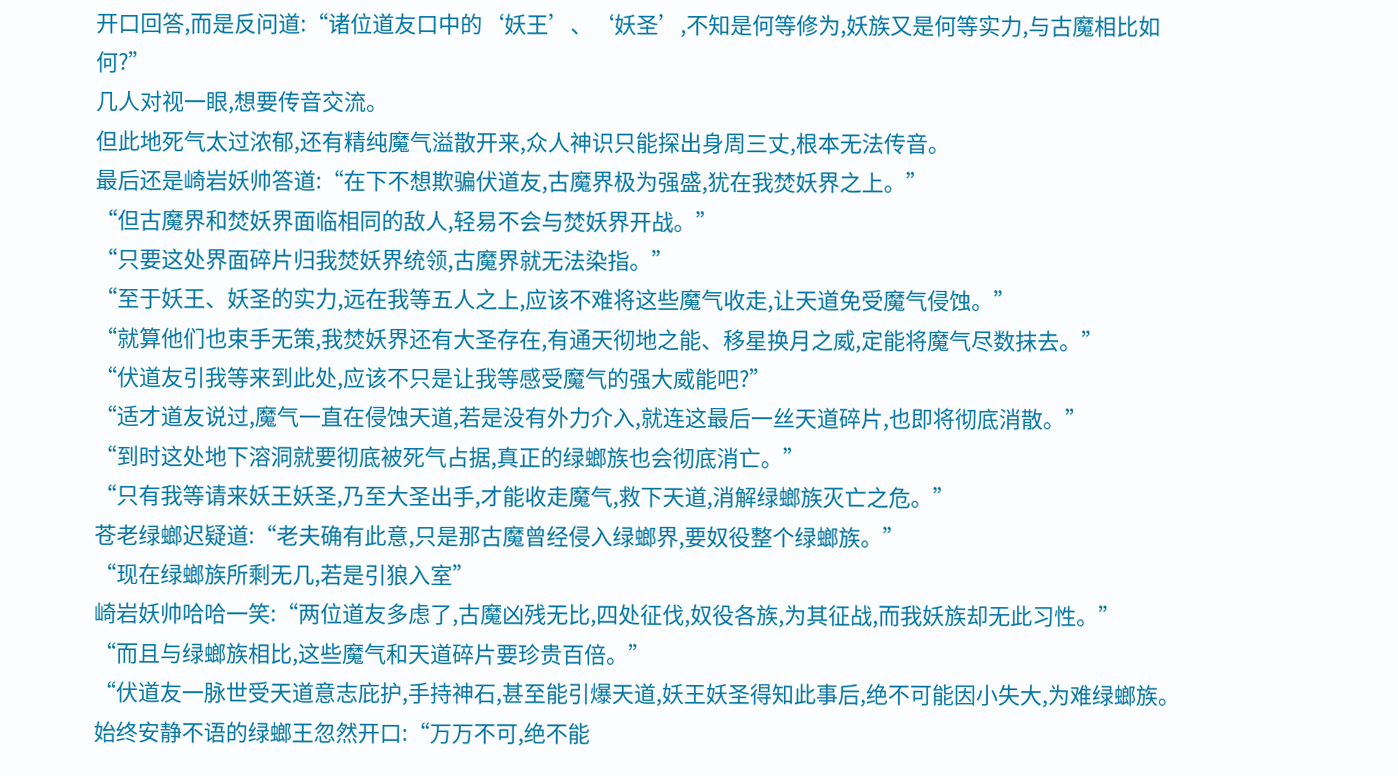开口回答,而是反问道:“诸位道友口中的‘妖王’、‘妖圣’,不知是何等修为,妖族又是何等实力,与古魔相比如何?”
几人对视一眼,想要传音交流。
但此地死气太过浓郁,还有精纯魔气溢散开来,众人神识只能探出身周三丈,根本无法传音。
最后还是崎岩妖帅答道:“在下不想欺骗伏道友,古魔界极为强盛,犹在我焚妖界之上。”
“但古魔界和焚妖界面临相同的敌人,轻易不会与焚妖界开战。”
“只要这处界面碎片归我焚妖界统领,古魔界就无法染指。”
“至于妖王、妖圣的实力,远在我等五人之上,应该不难将这些魔气收走,让天道免受魔气侵蚀。”
“就算他们也束手无策,我焚妖界还有大圣存在,有通天彻地之能、移星换月之威,定能将魔气尽数抹去。”
“伏道友引我等来到此处,应该不只是让我等感受魔气的强大威能吧?”
“适才道友说过,魔气一直在侵蚀天道,若是没有外力介入,就连这最后一丝天道碎片,也即将彻底消散。”
“到时这处地下溶洞就要彻底被死气占据,真正的绿螂族也会彻底消亡。”
“只有我等请来妖王妖圣,乃至大圣出手,才能收走魔气,救下天道,消解绿螂族灭亡之危。”
苍老绿螂迟疑道:“老夫确有此意,只是那古魔曾经侵入绿螂界,要奴役整个绿螂族。”
“现在绿螂族所剩无几,若是引狼入室”
崎岩妖帅哈哈一笑:“两位道友多虑了,古魔凶残无比,四处征伐,奴役各族,为其征战,而我妖族却无此习性。”
“而且与绿螂族相比,这些魔气和天道碎片要珍贵百倍。”
“伏道友一脉世受天道意志庇护,手持神石,甚至能引爆天道,妖王妖圣得知此事后,绝不可能因小失大,为难绿螂族。
始终安静不语的绿螂王忽然开口:“万万不可,绝不能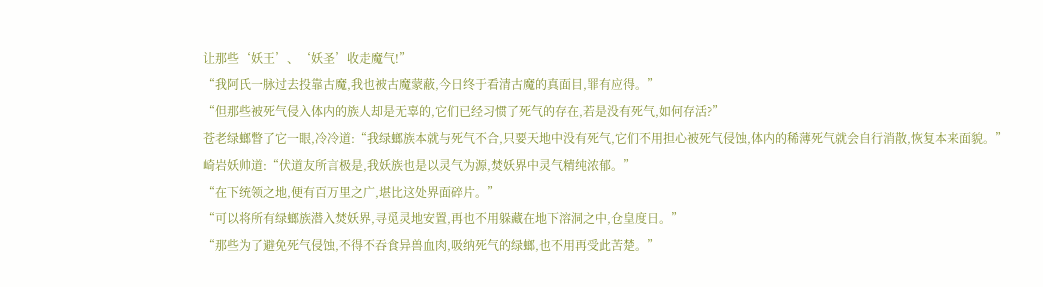让那些‘妖王’、‘妖圣’收走魔气!”
“我阿氏一脉过去投靠古魔,我也被古魔蒙蔽,今日终于看清古魔的真面目,罪有应得。”
“但那些被死气侵入体内的族人却是无辜的,它们已经习惯了死气的存在,若是没有死气,如何存活?”
苍老绿螂瞥了它一眼,冷冷道:“我绿螂族本就与死气不合,只要天地中没有死气,它们不用担心被死气侵蚀,体内的稀薄死气就会自行消散,恢复本来面貌。”
崎岩妖帅道:“伏道友所言极是,我妖族也是以灵气为源,焚妖界中灵气精纯浓郁。”
“在下统领之地,便有百万里之广,堪比这处界面碎片。”
“可以将所有绿螂族潜入焚妖界,寻觅灵地安置,再也不用躲藏在地下溶洞之中,仓皇度日。”
“那些为了避免死气侵蚀,不得不吞食异兽血肉,吸纳死气的绿螂,也不用再受此苦楚。”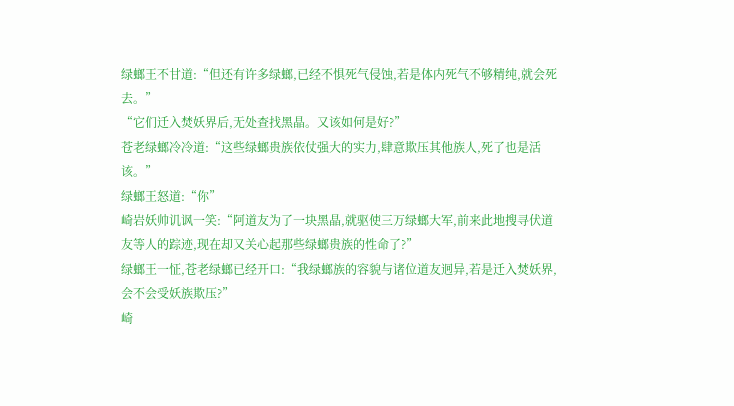绿螂王不甘道:“但还有许多绿螂,已经不惧死气侵蚀,若是体内死气不够精纯,就会死去。”
“它们迁入焚妖界后,无处查找黑晶。又该如何是好?”
苍老绿螂冷冷道:“这些绿螂贵族依仗强大的实力,肆意欺压其他族人,死了也是活该。”
绿螂王怒道:“你”
崎岩妖帅讥讽一笑:“阿道友为了一块黑晶,就驱使三万绿螂大军,前来此地搜寻伏道友等人的踪迹,现在却又关心起那些绿螂贵族的性命了?”
绿螂王一怔,苍老绿螂已经开口:“我绿螂族的容貌与诸位道友迥异,若是迁入焚妖界,会不会受妖族欺压?”
崎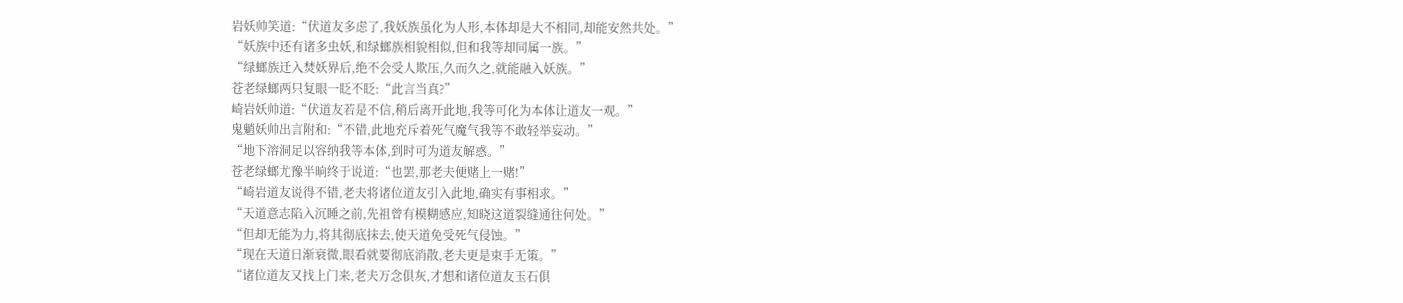岩妖帅笑道:“伏道友多虑了,我妖族虽化为人形,本体却是大不相同,却能安然共处。”
“妖族中还有诸多虫妖,和绿螂族相貌相似,但和我等却同属一族。”
“绿螂族迁入焚妖界后,绝不会受人欺压,久而久之,就能融入妖族。”
苍老绿螂两只复眼一眨不眨:“此言当真?”
崎岩妖帅道:“伏道友若是不信,稍后离开此地,我等可化为本体让道友一观。”
鬼魈妖帅出言附和:“不错,此地充斥着死气魔气我等不敢轻举妄动。”
“地下溶洞足以容纳我等本体,到时可为道友解惑。”
苍老绿螂尤豫半晌终于说道:“也罢,那老夫便赌上一赌!”
“崎岩道友说得不错,老夫将诸位道友引入此地,确实有事相求。”
“天道意志陷入沉睡之前,先祖曾有模糊感应,知晓这道裂缝通往何处。”
“但却无能为力,将其彻底抹去,使天道免受死气侵蚀。”
“现在天道日渐衰微,眼看就要彻底消散,老夫更是束手无策。”
“诸位道友又找上门来,老夫万念俱灰,才想和诸位道友玉石俱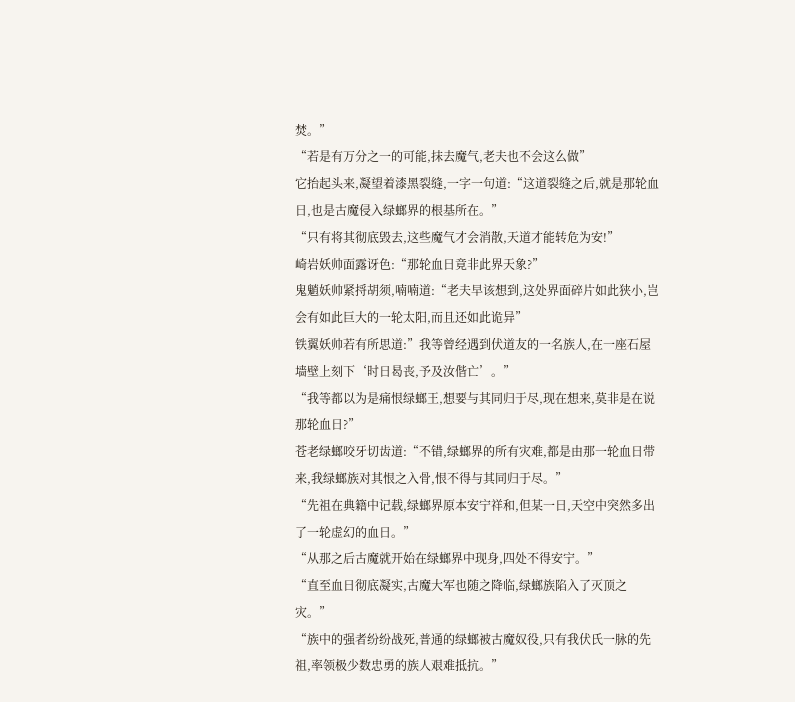焚。”
“若是有万分之一的可能,抹去魔气,老夫也不会这么做”
它抬起头来,凝望着漆黑裂缝,一字一句道:“这道裂缝之后,就是那轮血日,也是古魔侵入绿螂界的根基所在。”
“只有将其彻底毁去,这些魔气才会消散,天道才能转危为安!”
崎岩妖帅面露讶色:“那轮血日竟非此界天象?”
鬼魈妖帅紧捋胡须,喃喃道:“老夫早该想到,这处界面碎片如此狭小,岂会有如此巨大的一轮太阳,而且还如此诡异”
铁翼妖帅若有所思道:”我等曾经遇到伏道友的一名族人,在一座石屋墙壁上刻下‘时日曷丧,予及汝偕亡’。”
“我等都以为是痛恨绿螂王,想要与其同归于尽,现在想来,莫非是在说那轮血日?”
苍老绿螂咬牙切齿道:“不错,绿螂界的所有灾难,都是由那一轮血日带来,我绿螂族对其恨之入骨,恨不得与其同归于尽。”
“先祖在典籍中记载,绿螂界原本安宁祥和,但某一日,天空中突然多出了一轮虚幻的血日。”
“从那之后古魔就开始在绿螂界中现身,四处不得安宁。”
“直至血日彻底凝实,古魔大军也随之降临,绿螂族陷入了灭顶之灾。”
“族中的强者纷纷战死,普通的绿螂被古魔奴役,只有我伏氏一脉的先祖,率领极少数忠勇的族人艰难抵抗。”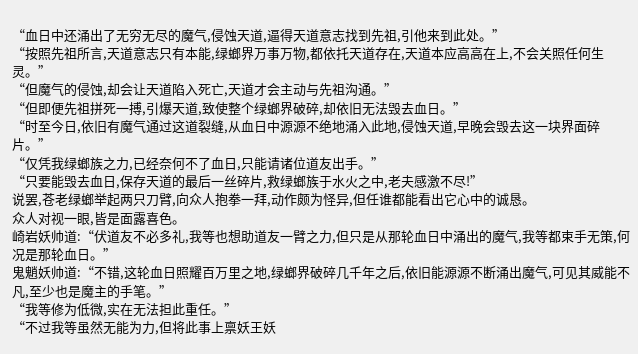“血日中还涌出了无穷无尽的魔气,侵蚀天道,逼得天道意志找到先祖,引他来到此处。”
“按照先祖所言,天道意志只有本能,绿螂界万事万物,都依托天道存在,天道本应高高在上,不会关照任何生灵。”
“但魔气的侵蚀,却会让天道陷入死亡,天道才会主动与先祖沟通。”
“但即便先祖拼死一搏,引爆天道,致使整个绿螂界破碎,却依旧无法毁去血日。”
“时至今日,依旧有魔气通过这道裂缝,从血日中源源不绝地涌入此地,侵蚀天道,早晚会毁去这一块界面碎片。”
“仅凭我绿螂族之力,已经奈何不了血日,只能请诸位道友出手。”
“只要能毁去血日,保存天道的最后一丝碎片,救绿螂族于水火之中,老夫感激不尽!”
说罢,苍老绿螂举起两只刀臂,向众人抱拳一拜,动作颇为怪异,但任谁都能看出它心中的诚恳。
众人对视一眼,皆是面露喜色。
崎岩妖帅道:“伏道友不必多礼,我等也想助道友一臂之力,但只是从那轮血日中涌出的魔气,我等都束手无策,何况是那轮血日。”
鬼魈妖帅道:“不错,这轮血日照耀百万里之地,绿螂界破碎几千年之后,依旧能源源不断涌出魔气,可见其威能不凡,至少也是魔主的手笔。”
“我等修为低微,实在无法担此重任。”
“不过我等虽然无能为力,但将此事上禀妖王妖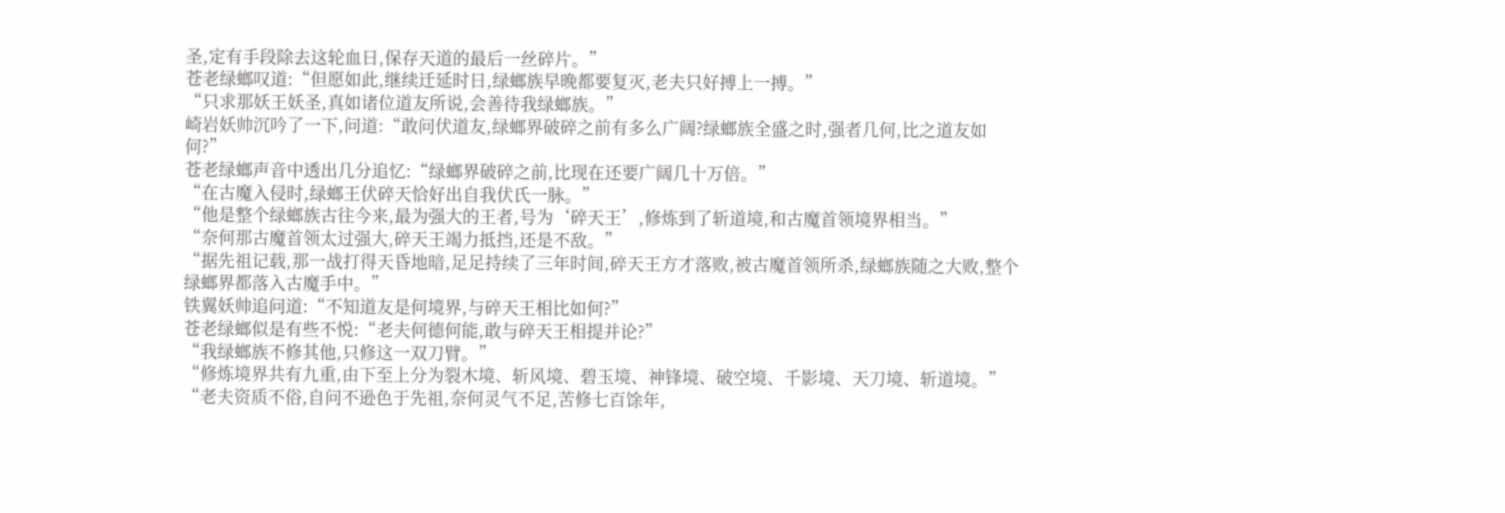圣,定有手段除去这轮血日,保存天道的最后一丝碎片。”
苍老绿螂叹道:“但愿如此,继续迁延时日,绿螂族早晚都要复灭,老夫只好搏上一搏。”
“只求那妖王妖圣,真如诸位道友所说,会善待我绿螂族。”
崎岩妖帅沉吟了一下,问道:“敢问伏道友,绿螂界破碎之前有多么广阔?绿螂族全盛之时,强者几何,比之道友如何?”
苍老绿螂声音中透出几分追忆:“绿螂界破碎之前,比现在还要广阔几十万倍。”
“在古魔入侵时,绿螂王伏碎天恰好出自我伏氏一脉。”
“他是整个绿螂族古往今来,最为强大的王者,号为‘碎天王’,修炼到了斩道境,和古魔首领境界相当。”
“奈何那古魔首领太过强大,碎天王竭力抵挡,还是不敌。”
“据先祖记载,那一战打得天昏地暗,足足持续了三年时间,碎天王方才落败,被古魔首领所杀,绿螂族随之大败,整个绿螂界都落入古魔手中。”
铁翼妖帅追问道:“不知道友是何境界,与碎天王相比如何?”
苍老绿螂似是有些不悦:“老夫何德何能,敢与碎天王相提并论?”
“我绿螂族不修其他,只修这一双刀臂。”
“修炼境界共有九重,由下至上分为裂木境、斩风境、碧玉境、神锋境、破空境、千影境、天刀境、斩道境。”
“老夫资质不俗,自问不逊色于先祖,奈何灵气不足,苦修七百馀年,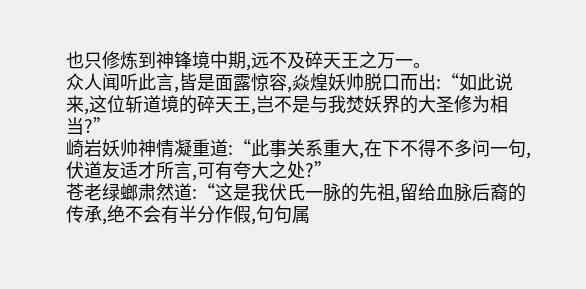也只修炼到神锋境中期,远不及碎天王之万一。
众人闻听此言,皆是面露惊容,焱煌妖帅脱口而出:“如此说来,这位斩道境的碎天王,岂不是与我焚妖界的大圣修为相当?”
崎岩妖帅神情凝重道:“此事关系重大,在下不得不多问一句,伏道友适才所言,可有夸大之处?”
苍老绿螂肃然道:“这是我伏氏一脉的先祖,留给血脉后裔的传承,绝不会有半分作假,句句属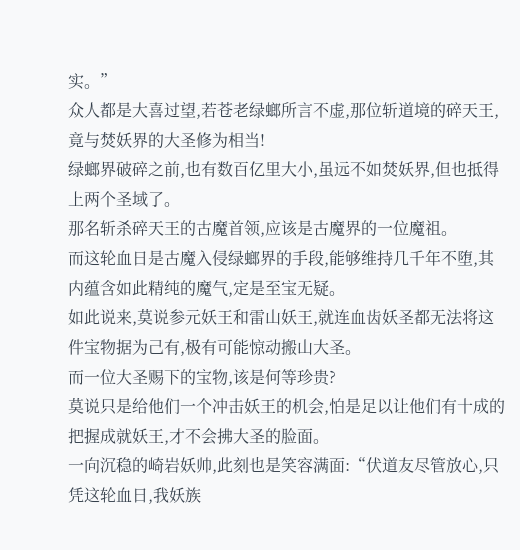实。”
众人都是大喜过望,若苍老绿螂所言不虚,那位斩道境的碎天王,竟与焚妖界的大圣修为相当!
绿螂界破碎之前,也有数百亿里大小,虽远不如焚妖界,但也抵得上两个圣域了。
那名斩杀碎天王的古魔首领,应该是古魔界的一位魔祖。
而这轮血日是古魔入侵绿螂界的手段,能够维持几千年不堕,其内蕴含如此精纯的魔气,定是至宝无疑。
如此说来,莫说参元妖王和雷山妖王,就连血齿妖圣都无法将这件宝物据为己有,极有可能惊动搬山大圣。
而一位大圣赐下的宝物,该是何等珍贵?
莫说只是给他们一个冲击妖王的机会,怕是足以让他们有十成的把握成就妖王,才不会拂大圣的脸面。
一向沉稳的崎岩妖帅,此刻也是笑容满面:“伏道友尽管放心,只凭这轮血日,我妖族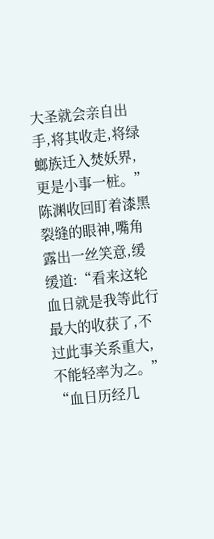大圣就会亲自出手,将其收走,将绿螂族迁入焚妖界,更是小事一桩。”
陈渊收回盯着漆黑裂缝的眼神,嘴角露出一丝笑意,缓缓道:“看来这轮血日就是我等此行最大的收获了,不过此事关系重大,不能轻率为之。”
“血日历经几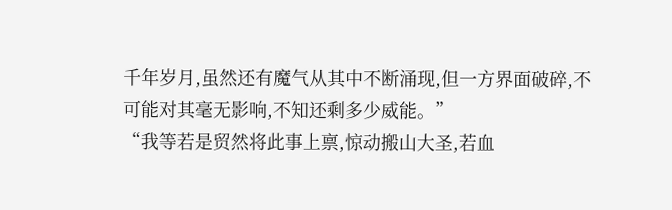千年岁月,虽然还有魔气从其中不断涌现,但一方界面破碎,不可能对其毫无影响,不知还剩多少威能。”
“我等若是贸然将此事上禀,惊动搬山大圣,若血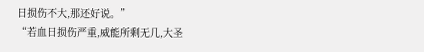日损伤不大,那还好说。”
“若血日损伤严重,威能所剩无几,大圣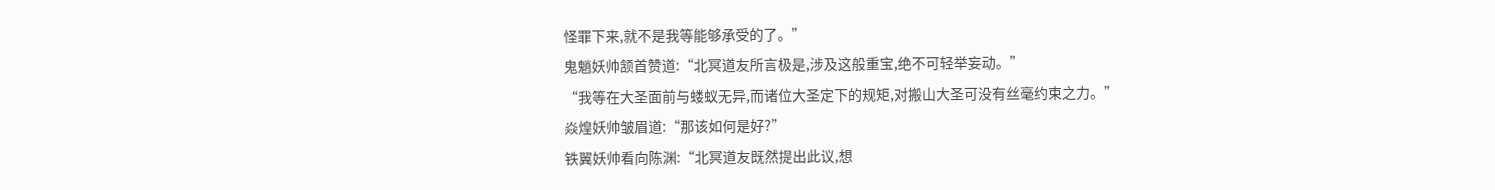怪罪下来,就不是我等能够承受的了。”
鬼魈妖帅颔首赞道:“北冥道友所言极是,涉及这般重宝,绝不可轻举妄动。”
“我等在大圣面前与蝼蚁无异,而诸位大圣定下的规矩,对搬山大圣可没有丝毫约束之力。”
焱煌妖帅皱眉道:“那该如何是好?”
铁翼妖帅看向陈渊:“北冥道友既然提出此议,想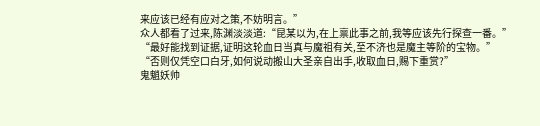来应该已经有应对之策,不妨明言。”
众人都看了过来,陈渊淡淡道:“昆某以为,在上禀此事之前,我等应该先行探查一番。”
“最好能找到证据,证明这轮血日当真与魔祖有关,至不济也是魔主等阶的宝物。”
“否则仅凭空口白牙,如何说动搬山大圣亲自出手,收取血日,赐下重赏?”
鬼魈妖帅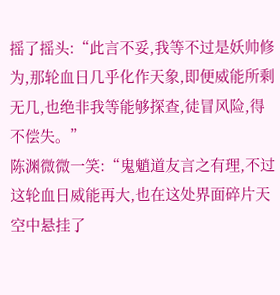摇了摇头:“此言不妥,我等不过是妖帅修为,那轮血日几乎化作天象,即便威能所剩无几,也绝非我等能够探查,徒冒风险,得不偿失。”
陈渊微微一笑:“鬼魈道友言之有理,不过这轮血日威能再大,也在这处界面碎片天空中悬挂了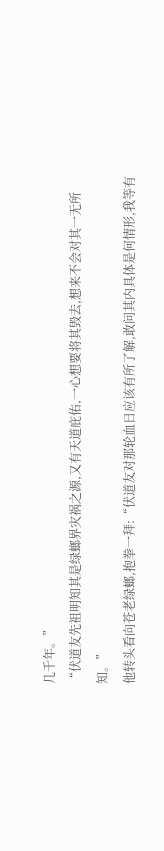几千年。”
“伏道友先祖明知其是绿螂界灾祸之源,又有天道庇佑,一心想要将其毁去,想来不会对其一无所知。”
他转头看向苍老绿螂,抱拳一拜:“伏道友对那轮血日应该有所了解,敢问其内具体是何情形,我等有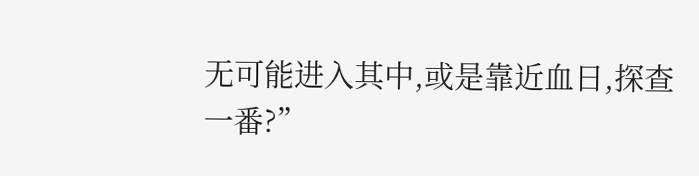无可能进入其中,或是靠近血日,探查一番?”